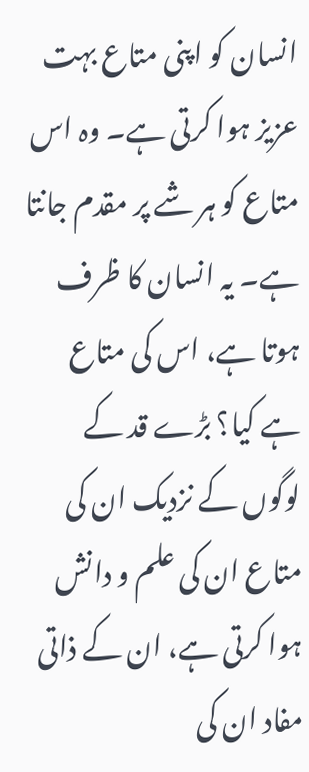انسان کو اپنی متاع بہت عزیز ہوا کرتی ہے۔ وہ اس متاع کو ہر شے پر مقدم جانتا ہے۔ یہ انسان کا ظرف ہوتا ہے، اس کی متاع ہے کیا؟ بڑے قد کے لوگوں کے نزدیک ان کی متاع ان کی علم و دانش ہوا کرتی ہے، ان کے ذاتی مفاد ان کی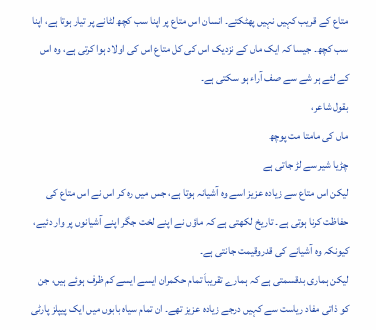متاع کے قریب کہیں نہیں پھٹکتے۔ انسان اس متاع پر اپنا سب کچھ لٹانے پر تیار ہوتا ہے، اپنا سب کچھ۔ جیسا کہ ایک ماں کے نزدیک اس کی کل متاع اس کی اولاد ہوا کرتی ہے، وہ اس کے لئے ہر شے سے صف آراء ہو سکتی ہے۔
بقول شاعر،
ماں کی مامتا مت پوچھ
چڑیا شیر سے لڑ جاتی ہے
لیکن اس متاع سے زیادہ عزیز اسے وہ آشیانہ ہوتا ہے، جس میں رہ کر اس نے اس متاع کی حفاظت کرنا ہوتی ہے۔ تاریخ لکھتی ہے کہ ماؤں نے اپنے لخت جگر اپنے آشیانوں پر وار دئیے، کیونکہ وہ آشیانے کی قدروقیمت جانتی ہے۔
لیکن ہماری بدقسمتی ہے کہ ہمارے تقریباَ تمام حکمران ایسے ایسے کم ظرف ہوئے ہیں، جن کو ذاتی مفاد ریاست سے کہیں درجے زیادہ عزیز تھے۔ ان تمام سیاہ بابوں میں ایک پیپلز پارٹی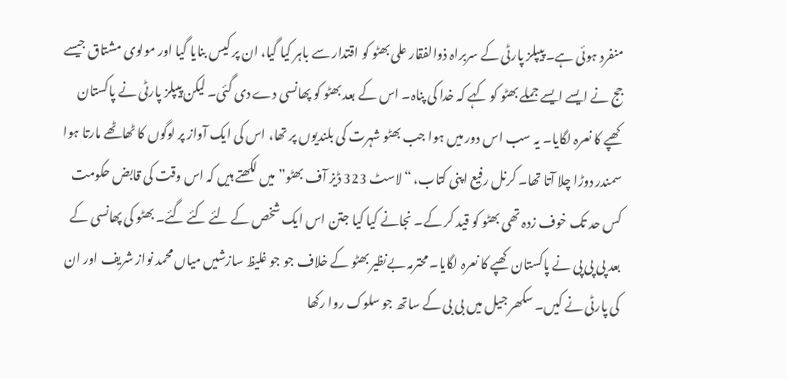منفرد ہوئی ہے۔ پیپلز پارٹی کے سربراہ ذوالفقار علی بھٹو کو اقتدار سے باہر کیا گیا، ان پر کیس بنایا گیا اور مولوی مشتاق جیسے جج نے ایسے ایسے جملے بھٹو کو کہے کہ خدا کی پناہ۔ اس کے بعد بھٹو کو پھانسی دے دی گئی۔ لیکن پیپلز پارٹی نے پاکستان کھپے کا نعرہ لگایا۔ یہ سب اس دور میں ہوا جب بھٹو شہرت کی بلندیوں پر تھا، اس کی ایک آواز پر لوگوں کا ٹھاٹھے مارتا ہوا سمندر دوڑا چلا آتا تھا۔ کرنل رفیع اپنی کتاب، “لاسٹ 323 ڈیز آف بھٹو” میں لکھتے ہیں کہ اس وقت کی قابض حکومت کس حد تک خوف زدہ تھی بھٹو کو قید کر کے۔ نجانے کیا کیا جتن اس ایک شخص کے لئے کئے گئے۔ بھٹو کی پھانسی کے بعد پی پی پی نے پاکستان کھپے کا نعرہ لگایا۔ محترمہ بےنظیر بھٹو کے خلاف جو جو غلیظ سازشیں میاں محمد نواز شریف اور ان کی پارٹی نے کیں۔ سکھر جیل میں بی بی کے ساتھ جو سلوک روا رکھا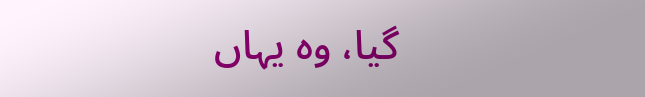گیا، وہ یہاں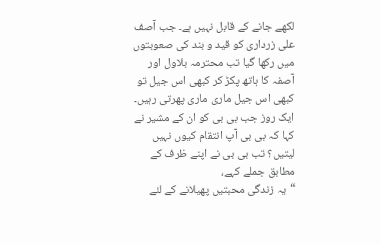لکھے جانے کے قابل نہیں ہے۔ جب آصف علی زرداری کو قید و بند کی صعوبتوں میں رکھا گیا تب محترمہ بلاول اور آصفہ کا ہاتھ پکڑ کر کبھی اس جیل تو کبھی اس جیل ماری ماری پھرتی رہیں۔ ایک روز جب بی بی کو ان کے مشیر نے کہا کہ بی بی آپ انتقام کیوں نہیں لیتیں؟ تب بی بی نے اپنے ظرف کے مطابق جملے کہے،
“یہ زندگی محبتیں پھیلانے کے لئے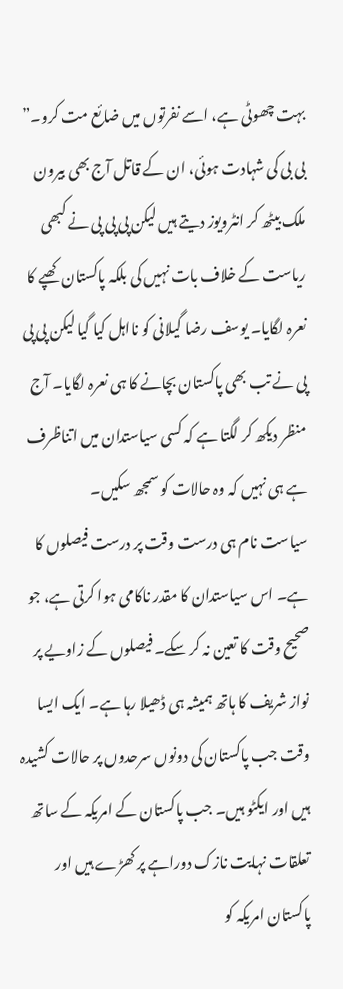بہت چھوٹی ہے، اسے نفرتوں میں ضائع مت کرو۔”
بی بی کی شہادت ہوئی، ان کے قاتل آج بھی بیرون ملک بیٹھ کر انٹرویوز دیتے ہیں لیکن پی پی پی نے کبھی ریاست کے خلاف بات نہیں کی بلکہ پاکستان کھپے کا نعرہ لگایا۔ یوسف رضا گیلانی کو نااہل کیا گیا لیکن پی پی پی نے تب بھی پاکستان بچانے کا ہی نعرہ لگایا۔ آج منظر دیکھ کر لگتا ہے کہ کسی سیاستدان میں اتناظرف ہے ہی نہیں کہ وہ حالات کو سمجھ سکیں۔
سیاست نام ہی درست وقت پر درست فیصلوں کا ہے۔ اس سیاستدان کا مقدر ناکامی ہوا کرتی ہے، جو صحیح وقت کا تعین نہ کر سکے۔ فیصلوں کے زاویے پر نواز شریف کا ہاتھ ہمیشہ ہی ڈھیلا رہا ہے۔ ایک ایسا وقت جب پاکستان کی دونوں سرحدوں پر حالات کشیدہ ہیں اور ایکٹو ہیں۔ جب پاکستان کے امریکہ کے ساتھ تعلقات نہایت نازک دوراہے پر کھڑے ہیں اور پاکستان امریکہ کو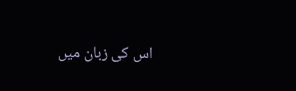اس کی زبان میں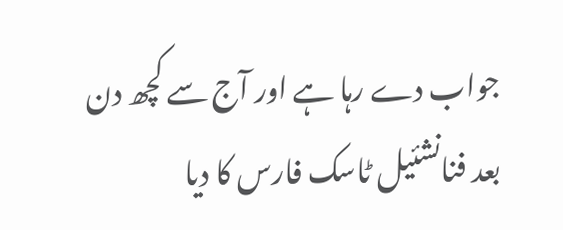جواب دے رہا ہے اور آج سے کچھ دن بعد فنانشئیل ٹاسک فارس کا دیا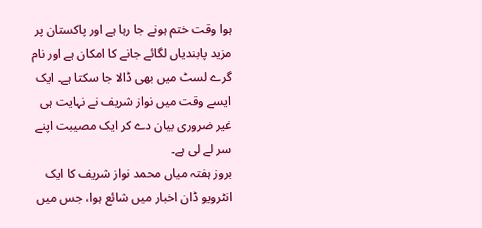ہوا وقت ختم ہونے جا رہا ہے اور پاکستان پر مزید پابندیاں لگائے جانے کا امکان ہے اور نام گرے لسٹ میں بھی ڈالا جا سکتا ہے۔ ایک ایسے وقت میں نواز شریف نے نہایت ہی غیر ضروری بیان دے کر ایک مصیبت اپنے سر لے لی ہے۔
بروز ہفتہ میاں محمد نواز شریف کا ایک انٹرویو ڈان اخبار میں شائع ہوا، جس میں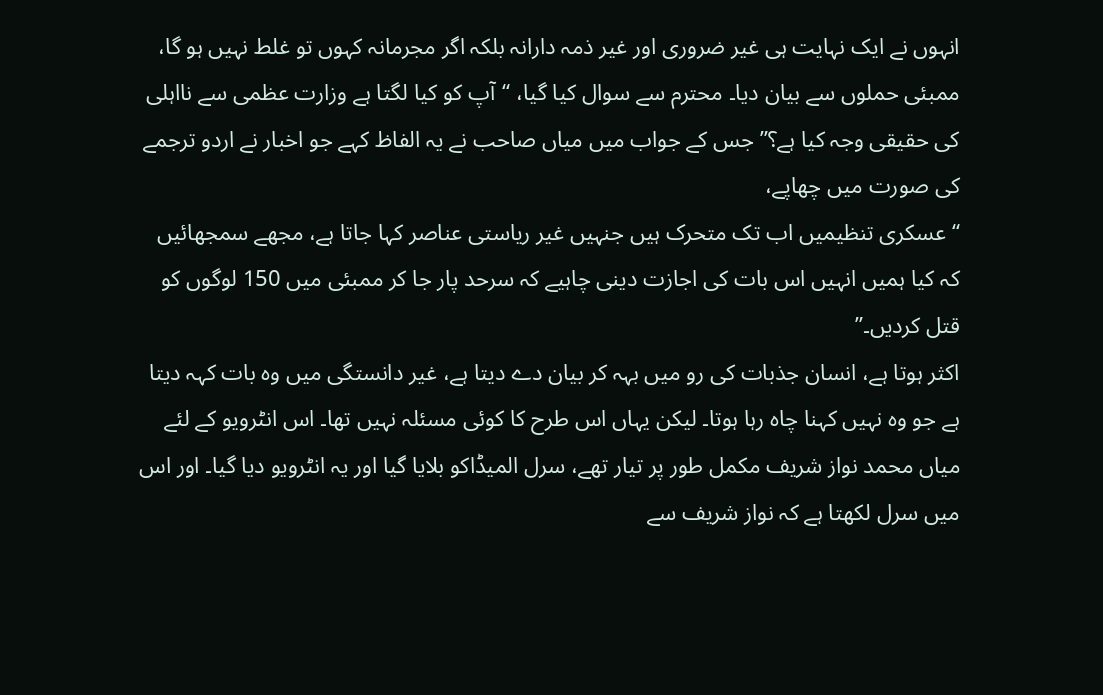انہوں نے ایک نہایت ہی غیر ضروری اور غیر ذمہ دارانہ بلکہ اگر مجرمانہ کہوں تو غلط نہیں ہو گا، ممبئی حملوں سے بیان دیا۔ محترم سے سوال کیا گیا، “آپ کو کیا لگتا ہے وزارت عظمی سے نااہلی کی حقیقی وجہ کیا ہے؟” جس کے جواب میں میاں صاحب نے یہ الفاظ کہے جو اخبار نے اردو ترجمے کی صورت میں چھاپے،
“عسکری تنظیمیں اب تک متحرک ہیں جنہیں غیر ریاستی عناصر کہا جاتا ہے، مجھے سمجھائیں کہ کیا ہمیں انہیں اس بات کی اجازت دینی چاہیے کہ سرحد پار جا کر ممبئی میں 150 لوگوں کو قتل کردیں۔”
اکثر ہوتا ہے، انسان جذبات کی رو میں بہہ کر بیان دے دیتا ہے، غیر دانستگی میں وہ بات کہہ دیتا ہے جو وہ نہیں کہنا چاہ رہا ہوتا۔ لیکن یہاں اس طرح کا کوئی مسئلہ نہیں تھا۔ اس انٹرویو کے لئے میاں محمد نواز شریف مکمل طور پر تیار تھے، سرل المیڈاکو بلایا گیا اور یہ انٹرویو دیا گیا۔ اور اس میں سرل لکھتا ہے کہ نواز شریف سے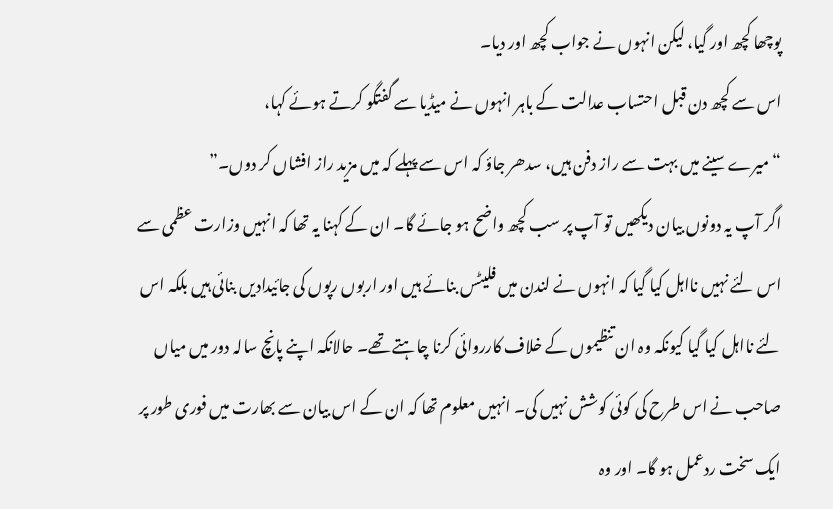پوچھا کچھ اور گیا، لیکن انہوں نے جواب کچھ اور دیا۔
اس سے کچھ دن قبل احتساب عدالت کے باہر انہوں نے میڈیا سے گفتگو کرتے ہوئے کہا،
“میرے سینے میں بہت سے راز دفن ہیں، سدھر جاؤ کہ اس سے پہلے کہ میں مزید راز افشاں کر دوں۔”
اگر آپ یہ دونوں بیان دیکھیں تو آپ پر سب کچھ واضح ہو جائے گا۔ ان کے کہنا یہ تھا کہ انہیں وزارت عظمی سے اس لئے نہیں نااہل کیا گیا کہ انہوں نے لندن میں فلیٹس بنائے ہیں اور اربوں رپوں کی جائیدادیں بنائی ہیں بلکہ اس لئے نااہل کیا گیا کیونکہ وہ ان تنظیموں کے خلاف کارروائی کرنا چاہتے تھے۔ حالانکہ اپنے پانچ سالہ دور میں میاں صاحب نے اس طرح کی کوئی کوشش نہیں کی۔ انہیں معلوم تھا کہ ان کے اس بیان سے بھارت میں فوری طور پر ایک سخت ردعمل ہو گا۔ اور وہ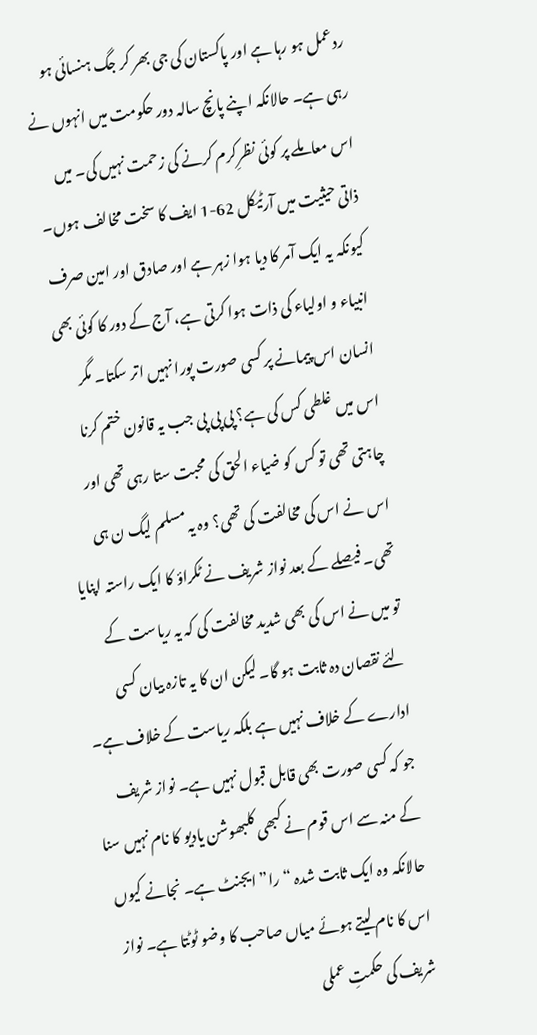ردعمل ہو رہا ہے اور پاکستان کی جی بھر کر جگ ہنسائی ہو رہی ہے۔ حالانکہ اپنے پانچ سالہ دور حکومت میں انہوں نے اس معاملے پر کوئی نظرِکرم کرنے کی زحمت نہیں کی۔ میں ذاتی حیثیت میں آرٹیکل 62-1 ایف کا سخت مخالف ہوں۔ کیونکہ یہ ایک آمر کا دیا ہوا زہر ہے اور صادق اور امین صرف انبیاء و اولیاء کی ذات ہوا کرتی ہے، آج کے دور کا کوئی بھی انسان اس پیمانے پر کسی صورت پورا نہیں اتر سکتا۔ مگر اس میں غلطی کس کی ہے؟ پی پی پی جب یہ قانون ختم کرنا چاہتی تھی تو کس کو ضیاء الحق کی محبت ستا رہی تھی اور اس نے اس کی مخالفت کی تھی؟ وہ یہ مسلم لیگ ن ہی تھی۔ فیصلے کے بعد نواز شریف نے ٹکراؤ کا ایک راستہ اپنایا تو میں نے اس کی بھی شدید مخالفت کی کہ یہ ریاست کے لئے نقصان دہ ثابت ہو گا۔ لیکن ان کا یہ تازہ بیان کسی ادارے کے خلاف نہیں ہے بلکہ ریاست کے خلاف ہے۔ جو کہ کسی صورت بھی قابل قبول نہیں ہے۔ نواز شریف کے منہ سے اس قوم نے کبھی کلبھوشن یادیو کا نام نہیں سنا حالانکہ وہ ایک ثابت شدہ “را” ایجنٹ ہے۔ نجانے کیوں اس کا نام لیتے ہوئے میاں صاحب کا وضو ٹوٹتا ہے۔ نواز شریف کی حکمتِ عملی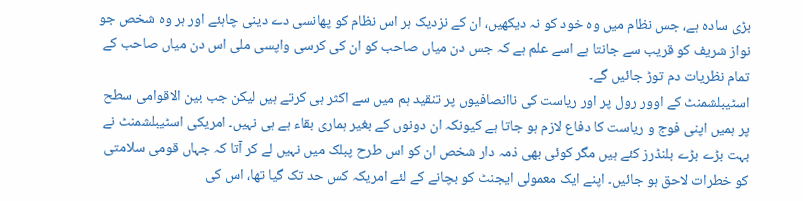بڑی سادہ ہے، جس نظام میں وہ خود کو نہ دیکھیں، ان کے نزدیک ہر اس نظام کو پھانسی دے دینی چاہئے اور ہر وہ شخص جو نواز شریف کو قریب سے جانتا ہے اسے علم ہے کہ جس دن میاں صاحب کو ان کی کرسی واپسی ملی اس دن میاں صاحب کے تمام نظریات دم توڑ جائیں گے۔
اسٹیبلشمنٹ کے اوور رول پر اور ریاست کی ناانصافیوں پر تنقید ہم میں سے اکثر ہی کرتے ہیں لیکن جب بین الاقوامی سطح پر ہمیں اپنی فوج و ریاست کا دفاع لازم ہو جاتا ہے کیونکہ ان دونوں کے بغیر ہماری بقاء ہے ہی نہیں۔ امریکی اسٹیبلشمنٹ نے بہت بڑے بڑے بلنڈرز کئے ہیں مگر کوئی بھی ذمہ دار شخص ان کو اس طرح پبلک میں نہیں لے کر آتا کہ جہاں قومی سلامتی کو خطرات لاحق ہو جائیں۔ اپنے ایک معمولی ایجنٹ کو بچانے کے لئے امریکہ کس حد تک گیا تھا، اس کی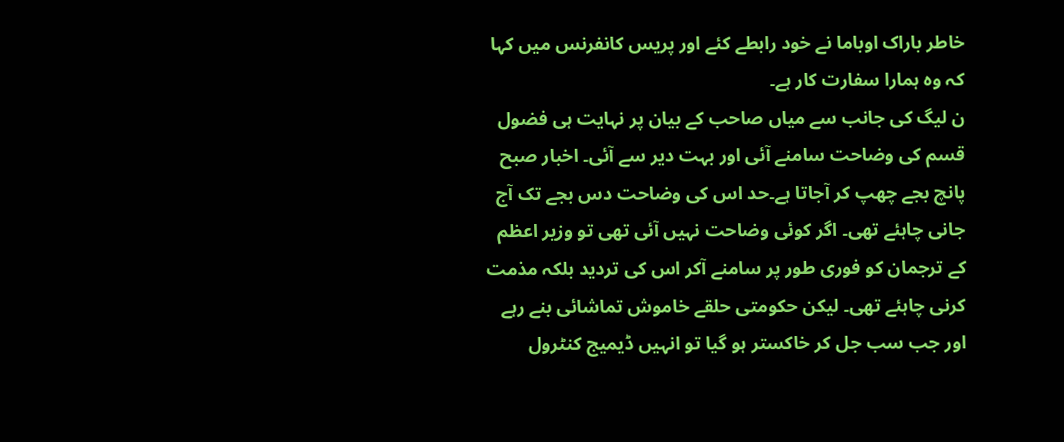خاطر باراک اوباما نے خود رابطے کئے اور پریس کانفرنس میں کہا کہ وہ ہمارا سفارت کار ہے۔
ن لیگ کی جانب سے میاں صاحب کے بیان پر نہایت ہی فضول قسم کی وضاحت سامنے آئی اور بہت دیر سے آئی۔ اخبار صبح پانچ بجے چھپ کر آجاتا ہے۔حد اس کی وضاحت دس بجے تک آج جانی چاہئے تھی۔ اگر کوئی وضاحت نہیں آئی تھی تو وزیر اعظم کے ترجمان کو فوری طور پر سامنے آکر اس کی تردید بلکہ مذمت کرنی چاہئے تھی۔ لیکن حکومتی حلقے خاموش تماشائی بنے رہے اور جب سب جل کر خاکستر ہو گیا تو انہیں ڈیمیج کنٹرول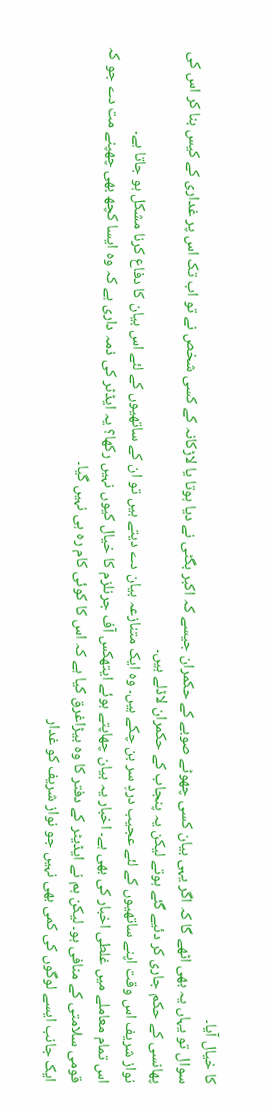کا خیال آیا۔
سوال تو یہاں یہ بھی اٹھے گا کہ اگر یہی بیان کسی چھوٹے صوبے کے حکمران جیسے کہ اکبر بگٹی نے دیا ہوتا یا لاڑکانہ کے کسی شخص نے تو اب تک اس پر غداری کے کیس بنا کر اس کی پھانسی کے حکم جاری کر دئیے گئے ہوتے لیکن یہ پنجاب کے حکمران لاڈلے ہیں۔
نواز شریف اس وقت اپنے ساتھیوں کے لئے عجیب دردِ سر بن چکے ہیں۔ وہ ایک متنازعہ بیان دے دیتے ہیں تو ان کے ساتھیوں کے لئے اس بیان کا دفاع کرنا مشکل ہو جاتا ہے۔
اس تمام معاملے میں غلطی اخبار کی بھی ہے۔ اخبار یہ بیان چھاپتے ہوئے ایتھکس آف جرنلزم کا خیال کیوں نہیں رکھا؟ یہ ایڈٹر کی ذمہ داری ہے کہ وہ ایسا کچھ بھی چھپنے مت دے جو کہ قومی سلامتی کے منافی ہو۔ لیکن ہم نے ایڈیٹر کے دفتر کا وہ بیڑاغرق کیا ہے کہ اس کا کوئی کام رہ ہی نہیں گیا۔
ایک جانب ایسے لوگوں کی کمی بھی نہیں جو نواز شریف کو غدار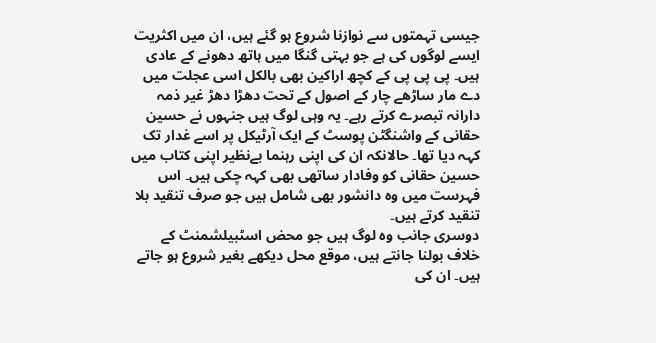جیسی تہمتوں سے نوازنا شروع ہو گئے ہیں، ان میں اکثریت ایسے لوگوں کی ہے جو بہتی گنگا میں ہاتھ دھونے کے عادی ہیں۔ پی پی پی کے کچھ اراکین بھی بالکل اسی عجلت میں دے مار ساڑھے چار کے اصول کے تحت دھڑا دھڑ غیر ذمہ دارانہ تبصرے کرتے رہے۔ یہ وہی لوگ ہیں جنہوں نے حسین حقانی کے واشنگٹن پوسٹ کے ایک آرٹیکل پر اسے غدار تک کہہ دیا تھا۔ حالانکہ ان کی اپنی رہنما بےنظیر اپنی کتاب میں حسین حقانی کو وفادار ساتھی بھی کہہ چکی ہیں۔ اس فہرست میں وہ دانشور بھی شامل ہیں جو صرف تنقید بلا تنقید کرتے ہیں۔
دوسری جانب وہ لوگ ہیں جو محض اسٹبیلشمنٹ کے خلاف بولنا جانتے ہیں، موقع محل دیکھے بغیر شروع ہو جاتے ہیں۔ ان کی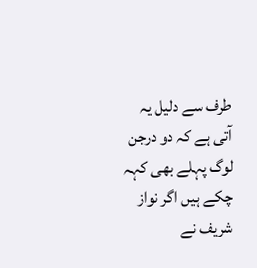طرف سے دلیل یہ آتی ہے کہ دو درجن لوگ پہلے بھی کہہ چکے ہیں اگر نواز شریف نے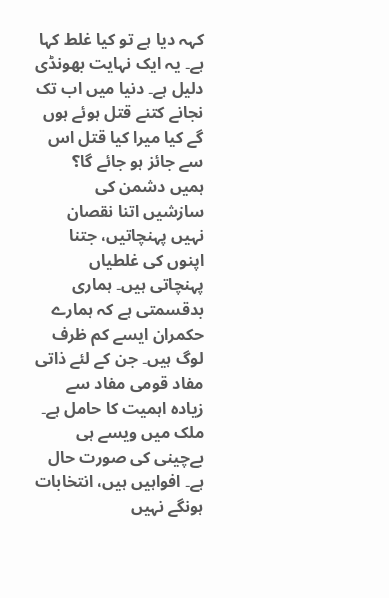کہہ دیا ہے تو کیا غلط کہا ہے۔ یہ ایک نہایت بھونڈی دلیل ہے۔ دنیا میں اب تک نجانے کتنے قتل ہوئے ہوں گے کیا میرا کیا قتل اس سے جائز ہو جائے گا؟
ہمیں دشمن کی سازشیں اتنا نقصان نہیں پہنچاتیں، جتنا اپنوں کی غلطیاں پہنچاتی ہیں۔ ہماری بدقسمتی ہے کہ ہمارے حکمران ایسے کم ظرف لوگ ہیں۔ جن کے لئے ذاتی مفاد قومی مفاد سے زیادہ اہمیت کا حامل ہے۔ ملک میں ویسے ہی بےچینی کی صورت حال ہے۔ افواہیں ہیں، انتخابات ہونگے نہیں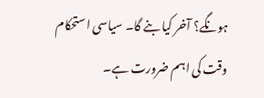ہونگے؟ آخر کیا بنے گا۔ سیاسی استحکام وقت کی اہم ضرورت ہے۔